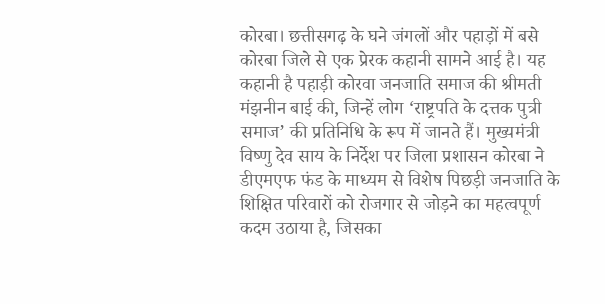कोरबा। छत्तीसगढ़ के घने जंगलों और पहाड़ों में बसे कोरबा जिले से एक प्रेरक कहानी सामने आई है। यह कहानी है पहाड़ी कोरवा जनजाति समाज की श्रीमती मंझनीन बाई की, जिन्हें लोग ‘राष्ट्रपति के दत्तक पुत्री समाज’ की प्रतिनिधि के रूप में जानते हैं। मुख्यमंत्री विष्णु देव साय के निर्देश पर जिला प्रशासन कोरबा ने डीएमएफ फंड के माध्यम से विशेष पिछड़ी जनजाति के शिक्षित परिवारों को रोजगार से जोड़ने का महत्वपूर्ण कदम उठाया है, जिसका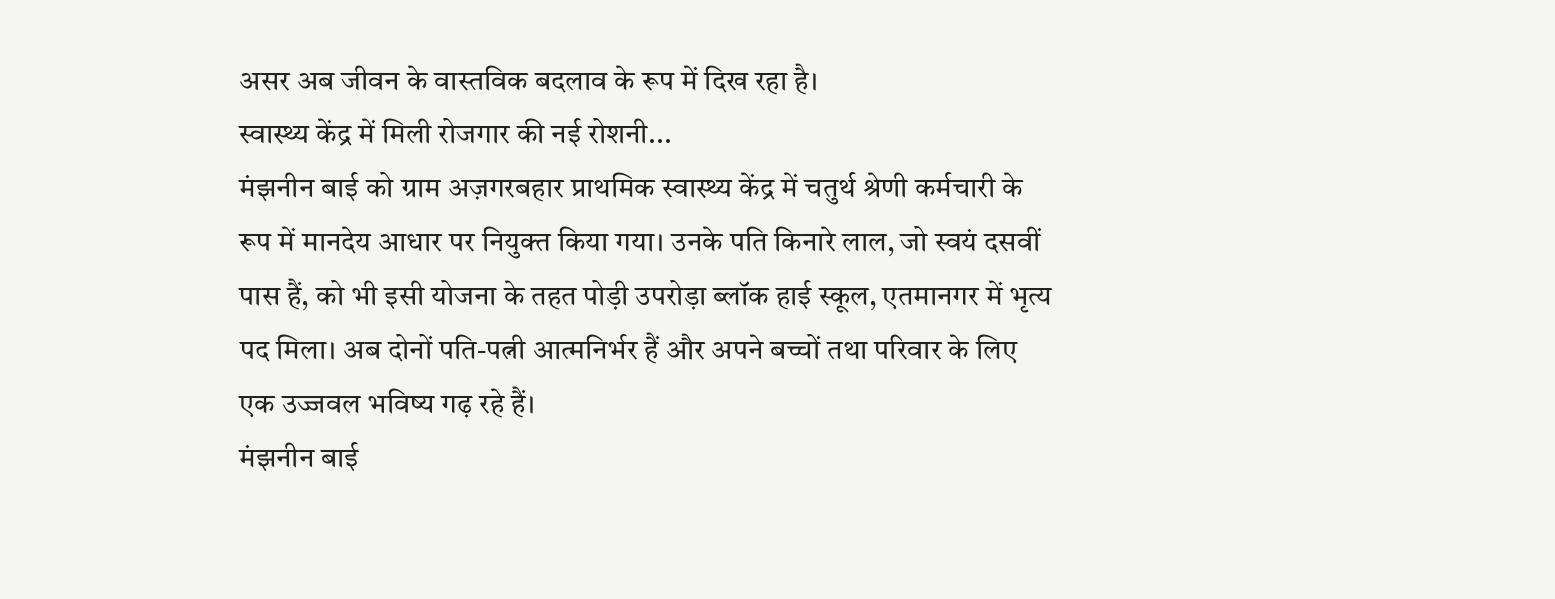असर अब जीवन के वास्तविक बदलाव के रूप में दिख रहा है।
स्वास्थ्य केंद्र में मिली रोजगार की नई रोशनी...
मंझनीन बाई को ग्राम अज़गरबहार प्राथमिक स्वास्थ्य केंद्र में चतुर्थ श्रेणी कर्मचारी के रूप में मानदेय आधार पर नियुक्त किया गया। उनके पति किनारे लाल, जो स्वयं दसवीं पास हैं, को भी इसी योजना के तहत पोड़ी उपरोड़ा ब्लॉक हाई स्कूल, एतमानगर में भृत्य पद मिला। अब दोनों पति-पत्नी आत्मनिर्भर हैं और अपने बच्चों तथा परिवार के लिए एक उज्जवल भविष्य गढ़ रहे हैं।
मंझनीन बाई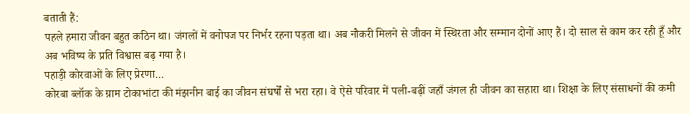बताती हैं:
पहले हमारा जीवन बहुत कठिन था। जंगलों में वनोपज पर निर्भर रहना पड़ता था। अब नौकरी मिलने से जीवन में स्थिरता और सम्मान दोनों आए हैं। दो साल से काम कर रही हूँ और अब भविष्य के प्रति विश्वास बढ़ गया है।
पहाड़ी कोरवाओं के लिए प्रेरणा...
कोरबा ब्लॉक के ग्राम टोकाभांटा की मंझनीन बाई का जीवन संघर्षों से भरा रहा। वे ऐसे परिवार में पली-बढ़ीं जहाँ जंगल ही जीवन का सहारा था। शिक्षा के लिए संसाधनों की कमी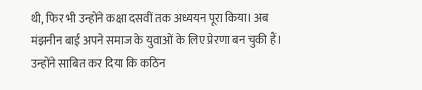थी, फिर भी उन्होंने कक्षा दसवीं तक अध्ययन पूरा किया। अब मंझनीन बाई अपने समाज के युवाओं के लिए प्रेरणा बन चुकी हैं। उन्होंने साबित कर दिया कि कठिन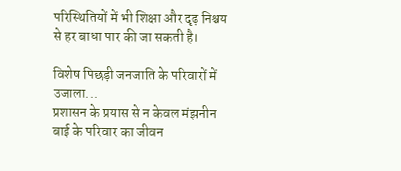परिस्थितियों में भी शिक्षा और दृढ़ निश्चय से हर बाधा पार की जा सकती है।

विशेष पिछड़ी जनजाति के परिवारों में उजाला...
प्रशासन के प्रयास से न केवल मंझनीन बाई के परिवार का जीवन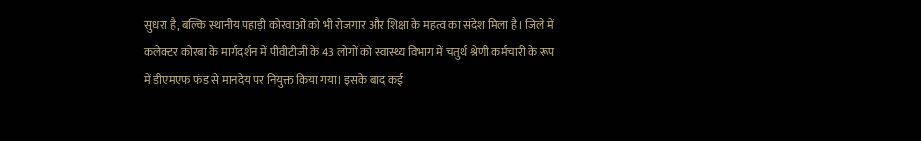सुधरा है, बल्कि स्थानीय पहाड़ी कोरवाओं को भी रोजगार और शिक्षा के महत्व का संदेश मिला है। जिले में कलेक्टर कोरबा के मार्गदर्शन में पीवीटीजी के 43 लोगों को स्वास्थ्य विभाग में चतुर्थ श्रेणी कर्मचारी के रूप में डीएमएफ फंड से मानदेय पर नियुक्त किया गया। इसके बाद कई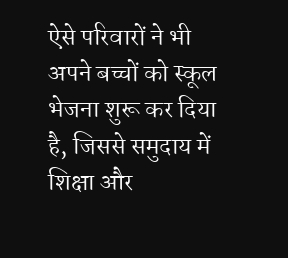ऐसे परिवारों ने भी अपने बच्चों को स्कूल भेजना शुरू कर दिया है, जिससे समुदाय में शिक्षा और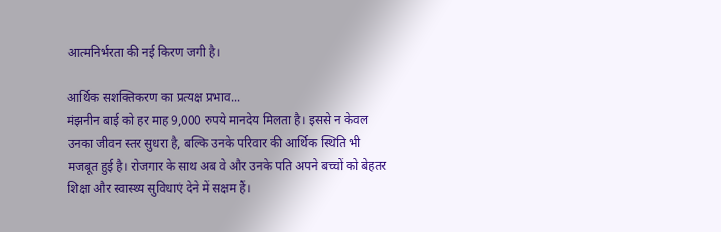आत्मनिर्भरता की नई किरण जगी है।

आर्थिक सशक्तिकरण का प्रत्यक्ष प्रभाव...
मंझनीन बाई को हर माह 9,000 रुपये मानदेय मिलता है। इससे न केवल उनका जीवन स्तर सुधरा है, बल्कि उनके परिवार की आर्थिक स्थिति भी मजबूत हुई है। रोजगार के साथ अब वे और उनके पति अपने बच्चों को बेहतर शिक्षा और स्वास्थ्य सुविधाएं देने में सक्षम हैं।